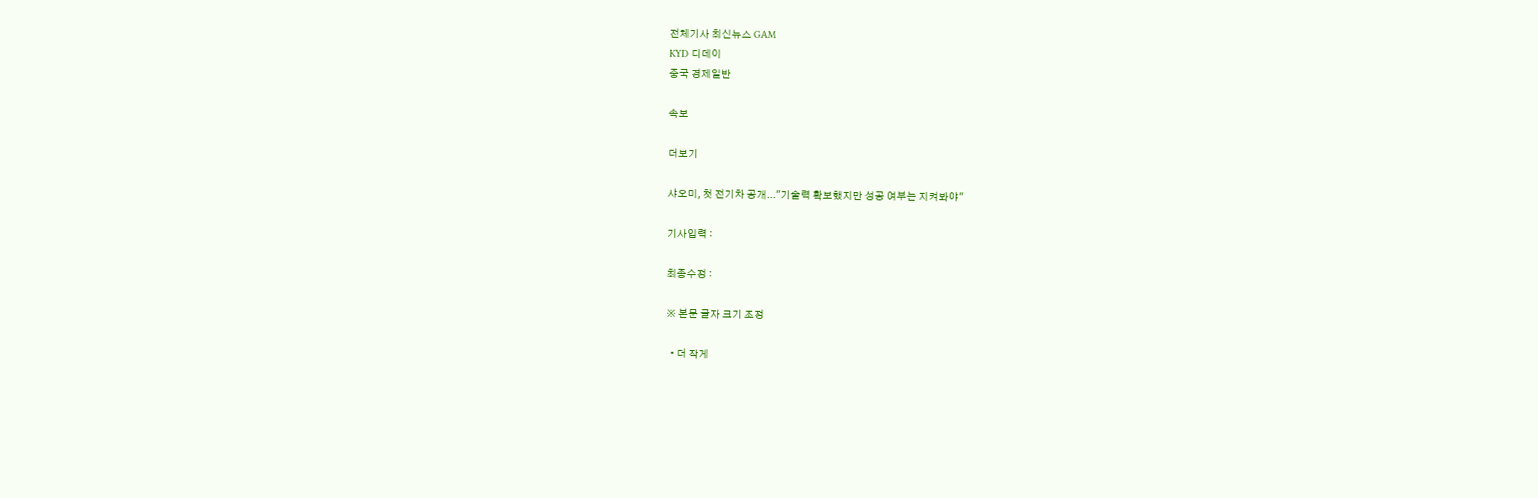전체기사 최신뉴스 GAM
KYD 디데이
중국 경제일반

속보

더보기

샤오미, 첫 전기차 공개..."기술력 확보했지만 성공 여부는 지켜봐야"

기사입력 :

최종수정 :

※ 본문 글자 크기 조정

  • 더 작게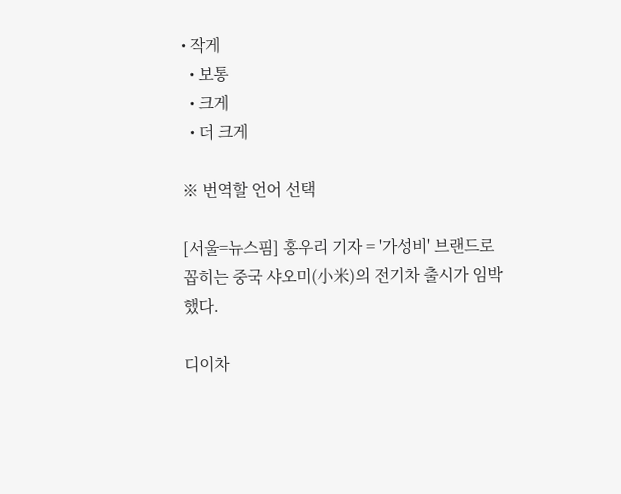• 작게
  • 보통
  • 크게
  • 더 크게

※ 번역할 언어 선택

[서울=뉴스핌] 홍우리 기자 = '가성비' 브랜드로 꼽히는 중국 샤오미(小米)의 전기차 출시가 임박했다.

디이차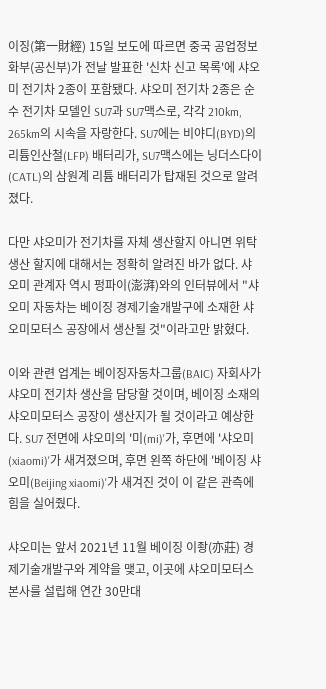이징(第一財經) 15일 보도에 따르면 중국 공업정보화부(공신부)가 전날 발표한 '신차 신고 목록'에 샤오미 전기차 2종이 포함됐다. 샤오미 전기차 2종은 순수 전기차 모델인 SU7과 SU7맥스로, 각각 210km, 265km의 시속을 자랑한다. SU7에는 비야디(BYD)의 리튬인산철(LFP) 배터리가, SU7맥스에는 닝더스다이(CATL)의 삼원계 리튬 배터리가 탑재된 것으로 알려졌다.

다만 샤오미가 전기차를 자체 생산할지 아니면 위탁생산 할지에 대해서는 정확히 알려진 바가 없다. 샤오미 관계자 역시 펑파이(澎湃)와의 인터뷰에서 "샤오미 자동차는 베이징 경제기술개발구에 소재한 샤오미모터스 공장에서 생산될 것"이라고만 밝혔다.

이와 관련 업계는 베이징자동차그룹(BAIC) 자회사가 샤오미 전기차 생산을 담당할 것이며, 베이징 소재의 샤오미모터스 공장이 생산지가 될 것이라고 예상한다. SU7 전면에 샤오미의 '미(mi)'가, 후면에 '샤오미(xiaomi)'가 새겨졌으며, 후면 왼쪽 하단에 '베이징 샤오미(Beijing xiaomi)'가 새겨진 것이 이 같은 관측에 힘을 실어줬다.

샤오미는 앞서 2021년 11월 베이징 이좡(亦莊) 경제기술개발구와 계약을 맺고, 이곳에 샤오미모터스 본사를 설립해 연간 30만대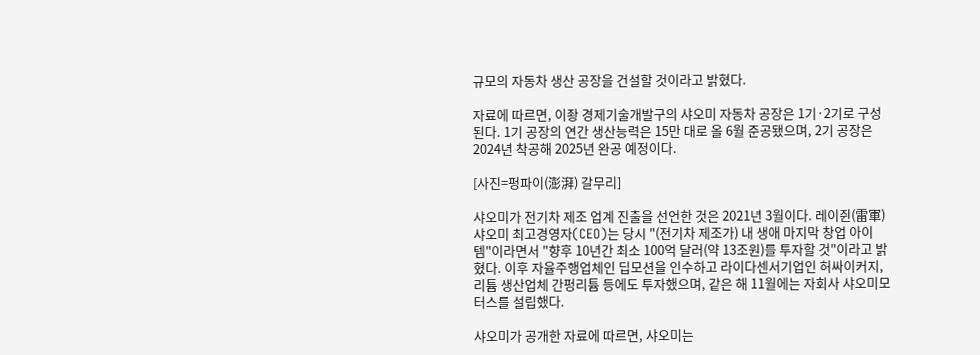규모의 자동차 생산 공장을 건설할 것이라고 밝혔다.

자료에 따르면, 이좡 경제기술개발구의 샤오미 자동차 공장은 1기·2기로 구성된다. 1기 공장의 연간 생산능력은 15만 대로 올 6월 준공됐으며, 2기 공장은 2024년 착공해 2025년 완공 예정이다.

[사진=펑파이(澎湃) 갈무리]

샤오미가 전기차 제조 업계 진출을 선언한 것은 2021년 3월이다. 레이쥔(雷軍) 샤오미 최고경영자(CEO)는 당시 "(전기차 제조가) 내 생애 마지막 창업 아이템"이라면서 "향후 10년간 최소 100억 달러(약 13조원)를 투자할 것"이라고 밝혔다. 이후 자율주행업체인 딥모션을 인수하고 라이다센서기업인 허싸이커지, 리튬 생산업체 간펑리튬 등에도 투자했으며, 같은 해 11월에는 자회사 샤오미모터스를 설립했다.

샤오미가 공개한 자료에 따르면, 샤오미는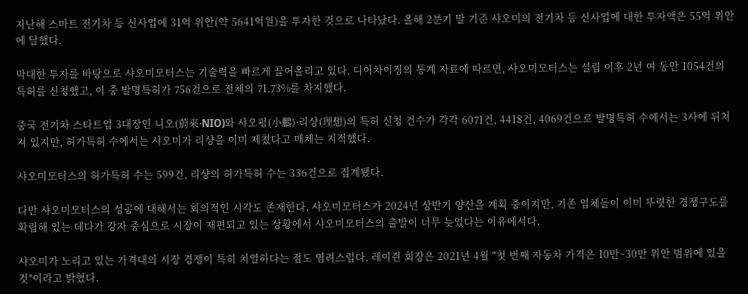지난해 스마트 전기차 등 신사업에 31억 위안(약 5641억원)을 투자한 것으로 나타났다. 올해 2분기 말 기준 샤오미의 전기차 등 신사업에 대한 투자액은 55억 위안에 달했다.

막대한 투자를 바탕으로 샤오미모터스는 기술력을 빠르게 끌어올리고 있다. 디이차이징의 통계 자료에 따르면, 샤오미모터스는 설립 이후 2년 여 동안 1054건의 특허를 신청했고, 이 중 발명특허가 756건으로 전체의 71.73%를 차지했다.

중국 전기차 스타트업 3대장인 니오(蔚來·NIO)와 샤오펑(小鵬)·리샹(理想)의 특허 신청 건수가 각각 6071건, 4418건, 4069건으로 발명특허 수에서는 3사에 뒤쳐져 있지만, 허가특허 수에서는 샤오미가 리샹을 이미 제쳤다고 매체는 지적했다.

샤오미모터스의 허가특허 수는 599건, 리샹의 허가특허 수는 336건으로 집계됐다.

다만 샤오미모터스의 성공에 대해서는 회의적인 시각도 존재한다. 샤오미모터스가 2024년 상반기 양산을 계획 중이지만, 기존 업체들이 이미 뚜렷한 경쟁구도를 확립해 있는 데다가 강자 중심으로 시장이 재편되고 있는 상황에서 샤오미모터스의 출발이 너무 늦었다는 이유에서다.

샤오미가 노리고 있는 가격대의 시장 경쟁이 특히 치열하다는 점도 염려스럽다. 레이쥔 회장은 2021년 4월 "첫 번째 자동차 가격은 10만~30만 위안 범위에 있을 것"이라고 밝혔다.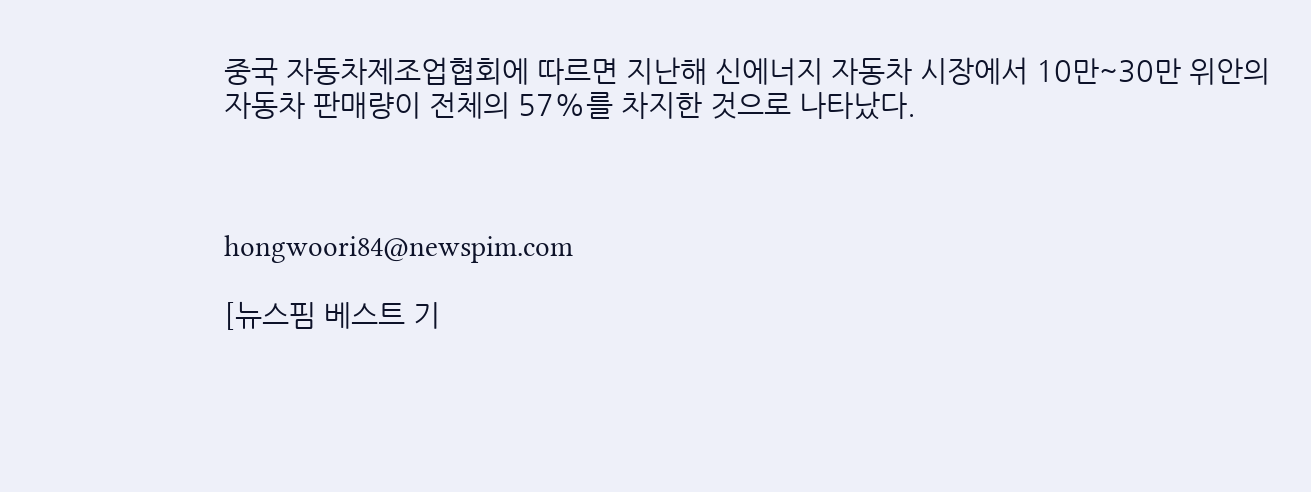중국 자동차제조업협회에 따르면 지난해 신에너지 자동차 시장에서 10만~30만 위안의 자동차 판매량이 전체의 57%를 차지한 것으로 나타났다.



hongwoori84@newspim.com

[뉴스핌 베스트 기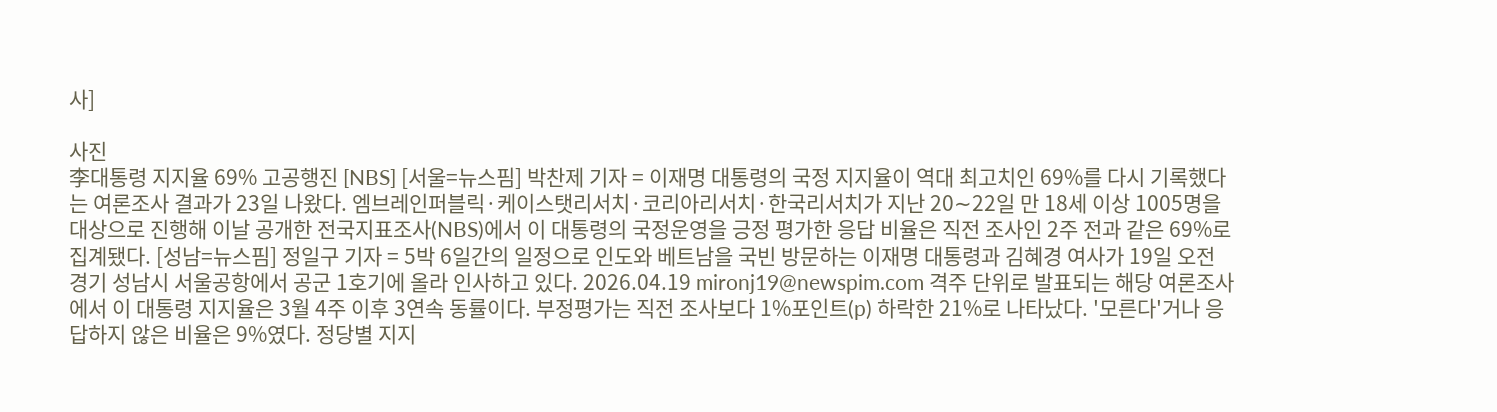사]

사진
李대통령 지지율 69% 고공행진 [NBS] [서울=뉴스핌] 박찬제 기자 = 이재명 대통령의 국정 지지율이 역대 최고치인 69%를 다시 기록했다는 여론조사 결과가 23일 나왔다. 엠브레인퍼블릭·케이스탯리서치·코리아리서치·한국리서치가 지난 20∼22일 만 18세 이상 1005명을 대상으로 진행해 이날 공개한 전국지표조사(NBS)에서 이 대통령의 국정운영을 긍정 평가한 응답 비율은 직전 조사인 2주 전과 같은 69%로 집계됐다. [성남=뉴스핌] 정일구 기자 = 5박 6일간의 일정으로 인도와 베트남을 국빈 방문하는 이재명 대통령과 김혜경 여사가 19일 오전 경기 성남시 서울공항에서 공군 1호기에 올라 인사하고 있다. 2026.04.19 mironj19@newspim.com 격주 단위로 발표되는 해당 여론조사에서 이 대통령 지지율은 3월 4주 이후 3연속 동률이다. 부정평가는 직전 조사보다 1%포인트(p) 하락한 21%로 나타났다. '모른다'거나 응답하지 않은 비율은 9%였다. 정당별 지지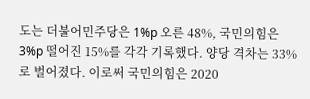도는 더불어민주당은 1%p 오른 48%, 국민의힘은 3%p 떨어진 15%를 각각 기록했다. 양당 격차는 33%로 벌어졌다. 이로써 국민의힘은 2020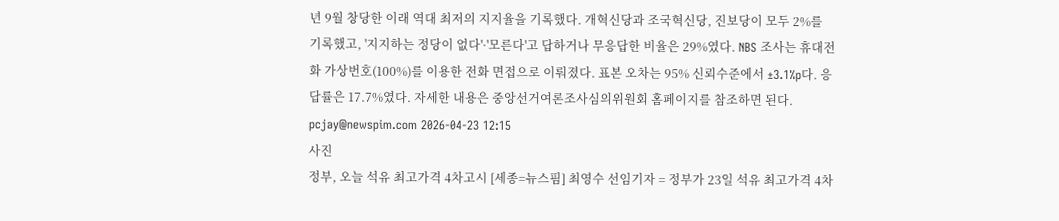년 9월 창당한 이래 역대 최저의 지지율을 기록했다. 개혁신당과 조국혁신당, 진보당이 모두 2%를 기록했고, '지지하는 정당이 없다'·'모른다'고 답하거나 무응답한 비율은 29%였다. NBS 조사는 휴대전화 가상번호(100%)를 이용한 전화 면접으로 이뤄졌다. 표본 오차는 95% 신뢰수준에서 ±3.1%p다. 응답률은 17.7%였다. 자세한 내용은 중앙선거여론조사심의위원회 홈페이지를 참조하면 된다. pcjay@newspim.com 2026-04-23 12:15
사진
정부, 오늘 석유 최고가격 4차고시 [세종=뉴스핌] 최영수 선임기자 = 정부가 23일 석유 최고가격 4차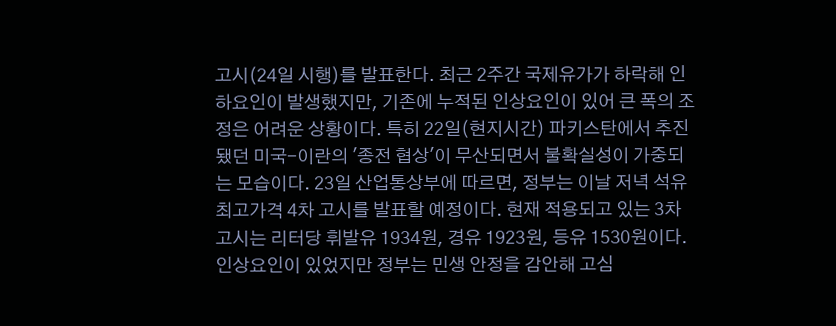고시(24일 시행)를 발표한다. 최근 2주간 국제유가가 하락해 인하요인이 발생했지만, 기존에 누적된 인상요인이 있어 큰 폭의 조정은 어려운 상황이다. 특히 22일(현지시간) 파키스탄에서 추진됐던 미국-이란의 '종전 협상'이 무산되면서 불확실성이 가중되는 모습이다. 23일 산업통상부에 따르면, 정부는 이날 저녁 석유 최고가격 4차 고시를 발표할 예정이다. 현재 적용되고 있는 3차 고시는 리터당 휘발유 1934원, 경유 1923원, 등유 1530원이다. 인상요인이 있었지만 정부는 민생 안정을 감안해 고심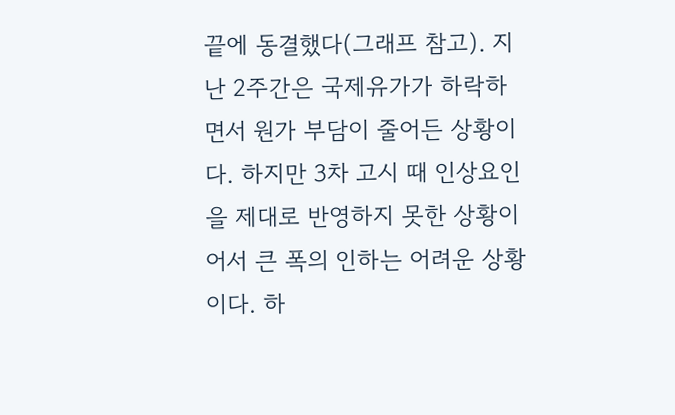끝에 동결했다(그래프 참고). 지난 2주간은 국제유가가 하락하면서 원가 부담이 줄어든 상황이다. 하지만 3차 고시 때 인상요인을 제대로 반영하지 못한 상황이어서 큰 폭의 인하는 어려운 상황이다. 하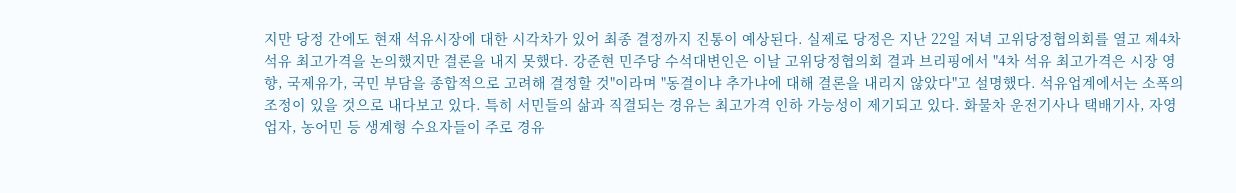지만 당정 간에도 현재 석유시장에 대한 시각차가 있어 최종 결정까지 진통이 예상된다. 실제로 당정은 지난 22일 저녁 고위당정협의회를 열고 제4차 석유 최고가격을 논의했지만 결론을 내지 못했다. 강준현 민주당 수석대변인은 이날 고위당정협의회 결과 브리핑에서 "4차 석유 최고가격은 시장 영향, 국제유가, 국민 부담을 종합적으로 고려해 결정할 것"이라며 "동결이냐 추가냐에 대해 결론을 내리지 않았다"고 설명했다. 석유업계에서는 소폭의 조정이 있을 것으로 내다보고 있다. 특히 서민들의 삶과 직결되는 경유는 최고가격 인하 가능성이 제기되고 있다. 화물차 운전기사나 택배기사, 자영업자, 농어민 등 생계형 수요자들이 주로 경유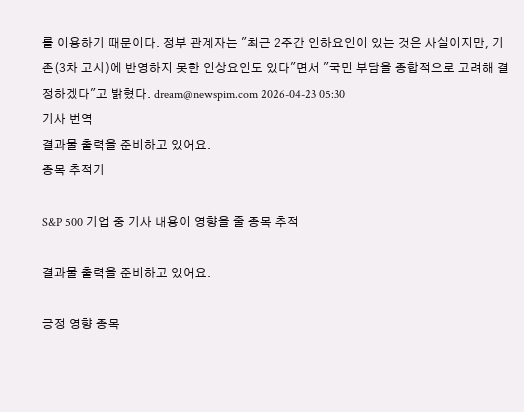를 이용하기 때문이다. 정부 관계자는 "최근 2주간 인하요인이 있는 것은 사실이지만, 기존(3차 고시)에 반영하지 못한 인상요인도 있다"면서 "국민 부담을 종합적으로 고려해 결정하겠다"고 밝혔다. dream@newspim.com 2026-04-23 05:30
기사 번역
결과물 출력을 준비하고 있어요.
종목 추적기

S&P 500 기업 중 기사 내용이 영향을 줄 종목 추적

결과물 출력을 준비하고 있어요.

긍정 영향 종목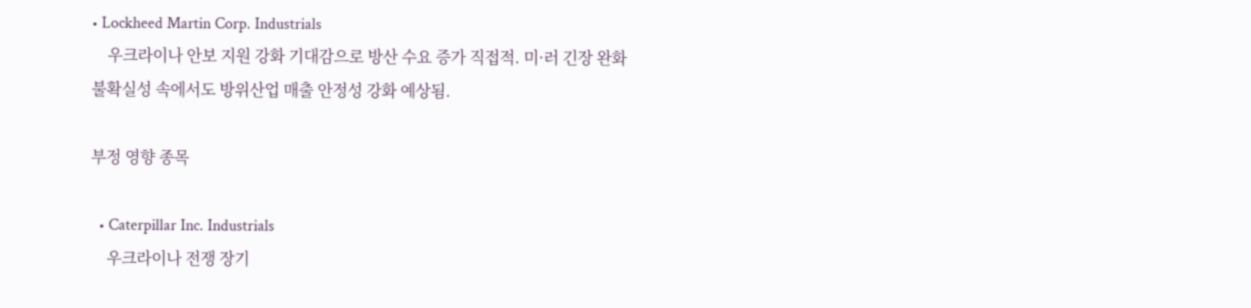• Lockheed Martin Corp. Industrials
    우크라이나 안보 지원 강화 기대감으로 방산 수요 증가 직접적. 미·러 긴장 완화 불확실성 속에서도 방위산업 매출 안정성 강화 예상됨.

부정 영향 종목

  • Caterpillar Inc. Industrials
    우크라이나 전쟁 장기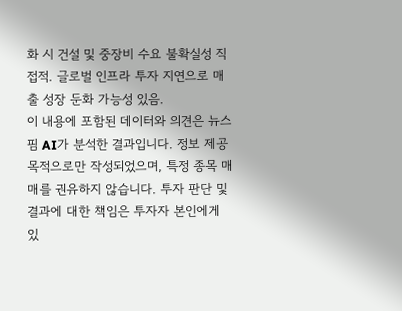화 시 건설 및 중장비 수요 불확실성 직접적. 글로벌 인프라 투자 지연으로 매출 성장 둔화 가능성 있음.
이 내용에 포함된 데이터와 의견은 뉴스핌 AI가 분석한 결과입니다. 정보 제공 목적으로만 작성되었으며, 특정 종목 매매를 권유하지 않습니다. 투자 판단 및 결과에 대한 책임은 투자자 본인에게 있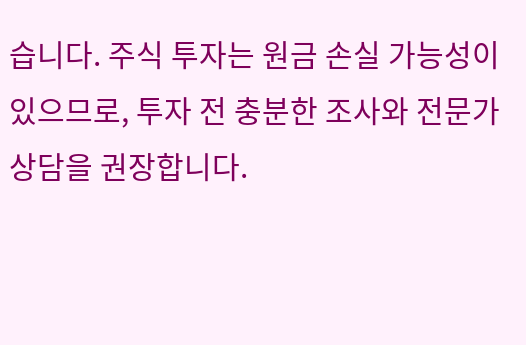습니다. 주식 투자는 원금 손실 가능성이 있으므로, 투자 전 충분한 조사와 전문가 상담을 권장합니다.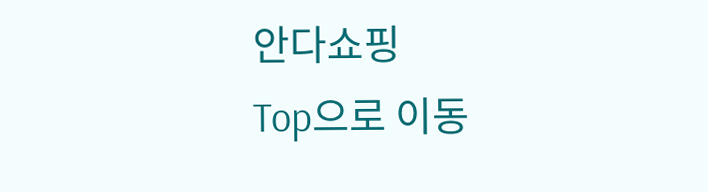안다쇼핑
Top으로 이동